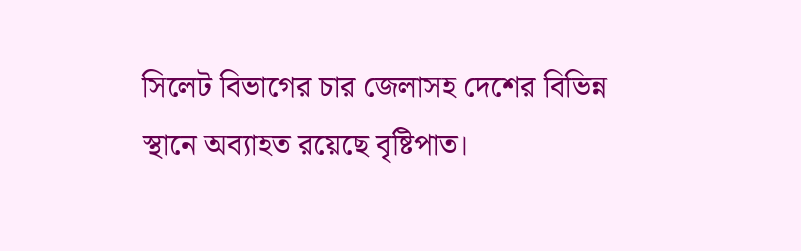সিলেট বিভাগের চার জেলাসহ দেশের বিভিন্ন স্থানে অব্যাহত রয়েছে বৃষ্টিপাত।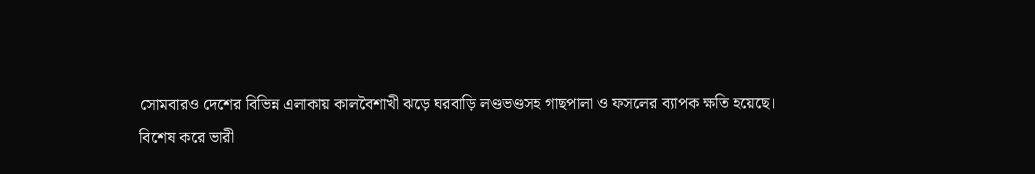সোমবারও দেশের বিভিন্ন এলাকায় কালবৈশাখী ঝড়ে ঘরবাড়ি লণ্ডভণ্ডসহ গাছপালা ও ফসলের ব্যাপক ক্ষতি হয়েছে।
বিশেষ করে ভারী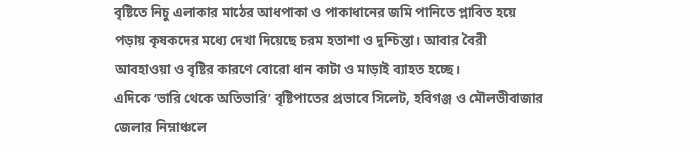বৃষ্টিতে নিচু এলাকার মাঠের আধপাকা ও পাকাধানের জমি পানিতে প্লাবিত হয়ে পড়ায় কৃষকদের মধ্যে দেখা দিয়েছে চরম হতাশা ও দুশ্চিন্তা। আবার বৈরী আবহাওয়া ও বৃষ্টির কারণে বোরো ধান কাটা ও মাড়াই ব্যাহত হচ্ছে।
এদিকে ‘ভারি থেকে অতিভারি’ বৃষ্টিপাতের প্রভাবে সিলেট, হবিগঞ্জ ও মৌলভীবাজার জেলার নিম্নাঞ্চলে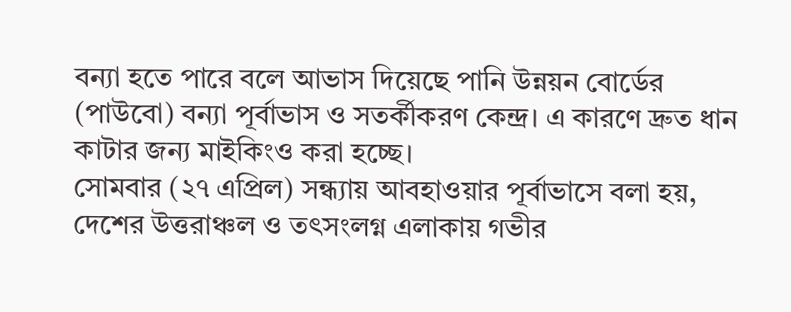বন্যা হতে পারে বলে আভাস দিয়েছে পানি উন্নয়ন বোর্ডের (পাউবো) বন্যা পূর্বাভাস ও সতর্কীকরণ কেন্দ্র। এ কারণে দ্রুত ধান কাটার জন্য মাইকিংও করা হচ্ছে।
সোমবার (২৭ এপ্রিল) সন্ধ্যায় আবহাওয়ার পূর্বাভাসে বলা হয়, দেশের উত্তরাঞ্চল ও তৎসংলগ্ন এলাকায় গভীর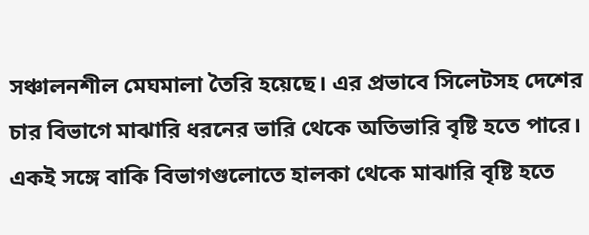সঞ্চালনশীল মেঘমালা তৈরি হয়েছে। এর প্রভাবে সিলেটসহ দেশের চার বিভাগে মাঝারি ধরনের ভারি থেকে অতিভারি বৃষ্টি হতে পারে।
একই সঙ্গে বাকি বিভাগগুলোতে হালকা থেকে মাঝারি বৃষ্টি হতে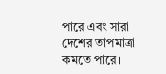পারে এবং সারা দেশের তাপমাত্রা কমতে পারে।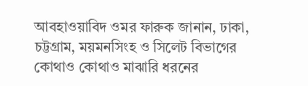আবহাওয়াবিদ ওমর ফারুক জানান, ঢাকা, চট্টগ্রাম, ময়মনসিংহ ও সিলেট বিভাগের কোথাও কোথাও মাঝারি ধরনের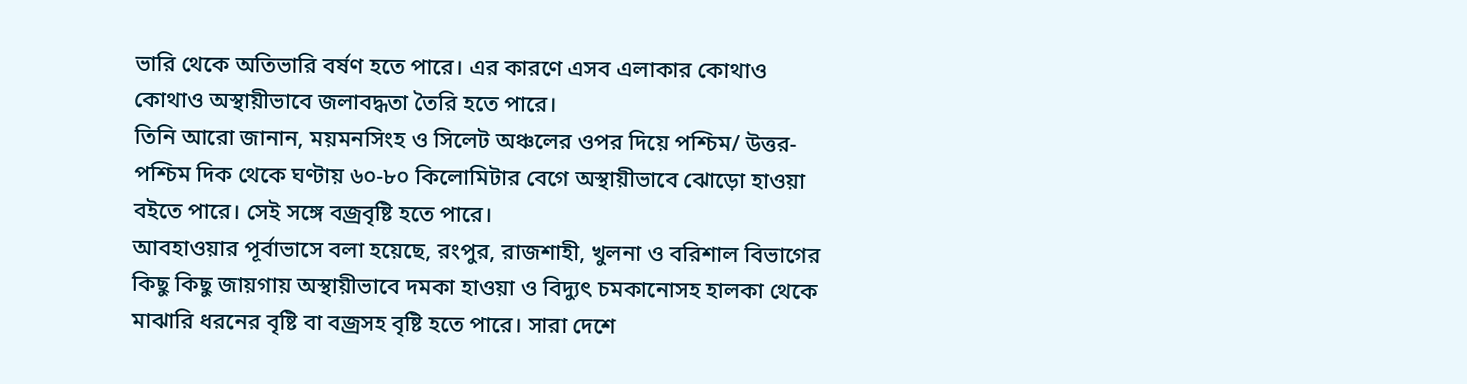ভারি থেকে অতিভারি বর্ষণ হতে পারে। এর কারণে এসব এলাকার কোথাও কোথাও অস্থায়ীভাবে জলাবদ্ধতা তৈরি হতে পারে।
তিনি আরো জানান, ময়মনসিংহ ও সিলেট অঞ্চলের ওপর দিয়ে পশ্চিম/ উত্তর-পশ্চিম দিক থেকে ঘণ্টায় ৬০-৮০ কিলোমিটার বেগে অস্থায়ীভাবে ঝোড়ো হাওয়া বইতে পারে। সেই সঙ্গে বজ্রবৃষ্টি হতে পারে।
আবহাওয়ার পূর্বাভাসে বলা হয়েছে, রংপুর, রাজশাহী, খুলনা ও বরিশাল বিভাগের কিছু কিছু জায়গায় অস্থায়ীভাবে দমকা হাওয়া ও বিদ্যুৎ চমকানোসহ হালকা থেকে মাঝারি ধরনের বৃষ্টি বা বজ্রসহ বৃষ্টি হতে পারে। সারা দেশে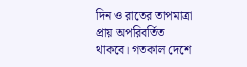দিন ও রাতের তাপমাত্রা প্রায় অপরিবর্তিত থাকবে। গতকাল দেশে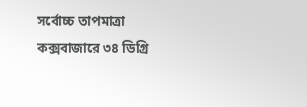সর্বোচ্চ তাপমাত্রা কক্সবাজারে ৩৪ ডিগ্রি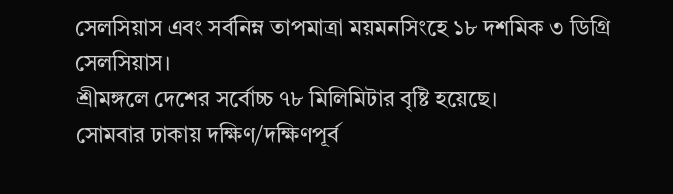সেলসিয়াস এবং সর্বনিম্ন তাপমাত্রা ময়মনসিংহে ১৮ দশমিক ৩ ডিগ্রি সেলসিয়াস।
শ্রীমঙ্গলে দেশের সর্বোচ্চ ৭৮ মিলিমিটার বৃষ্টি হয়েছে।
সোমবার ঢাকায় দক্ষিণ/দক্ষিণপূর্ব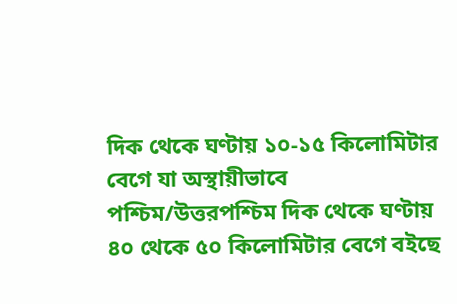দিক থেকে ঘণ্টায় ১০-১৫ কিলোমিটার বেগে যা অস্থায়ীভাবে পশ্চিম/উত্তরপশ্চিম দিক থেকে ঘণ্টায় ৪০ থেকে ৫০ কিলোমিটার বেগে বইছে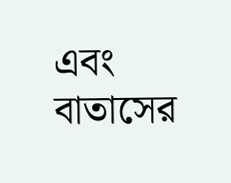এবং বাতাসের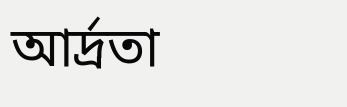আর্দ্রতা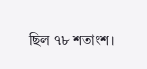ছিল ৭৮ শতাংশ।